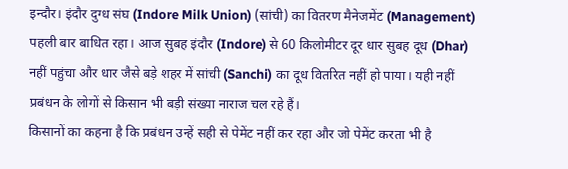इन्दौर। इंदौर दुग्ध संघ (Indore Milk Union) (सांची) का वितरण मैनेजमेंट (Management) पहली बार बाधित रहा। आज सुबह इंदौर (Indore) से 60 किलोमीटर दूर धार सुबह दूध (Dhar) नहीं पहुंचा और धार जैसे बड़े शहर में सांची (Sanchi) का दूध वितरित नहीं हो पाया। यही नहीं प्रबंधन के लोगों से किसान भी बड़ी संख्या नाराज चल रहे हैं।
किसानों का कहना है कि प्रबंधन उन्हें सही से पेमेंट नहीं कर रहा और जो पेमेंट करता भी है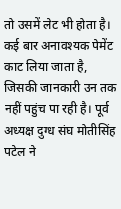तो उसमें लेट भी होता है। कई बार अनावश्यक पेमेंट काट लिया जाता है, जिसकी जानकारी उन तक नहीं पहुंच पा रही है। पूर्व अध्यक्ष दुग्ध संघ मोतीसिंह पटेल ने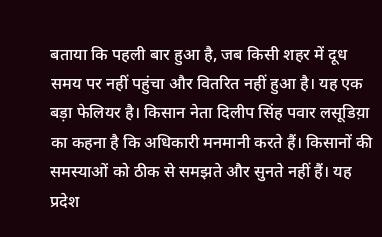बताया कि पहली बार हुआ है, जब किसी शहर में दूध समय पर नहीं पहुंचा और वितरित नहीं हुआ है। यह एक बड़ा फेलियर है। किसान नेता दिलीप सिंह पवार लसूडिय़ा का कहना है कि अधिकारी मनमानी करते हैं। किसानों की समस्याओं को ठीक से समझते और सुनते नहीं हैं। यह प्रदेश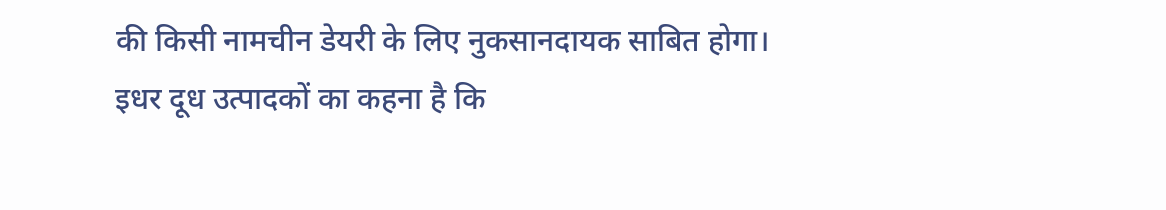की किसी नामचीन डेयरी के लिए नुकसानदायक साबित होगा। इधर दूध उत्पादकों का कहना है कि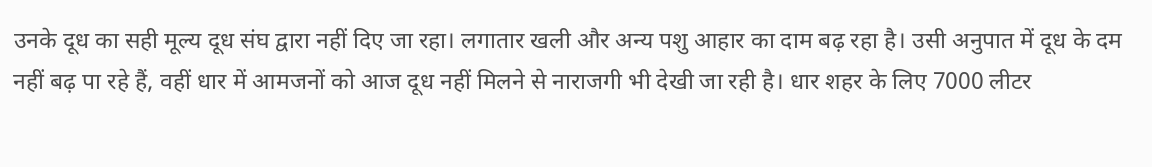उनके दूध का सही मूल्य दूध संघ द्वारा नहीं दिए जा रहा। लगातार खली और अन्य पशु आहार का दाम बढ़ रहा है। उसी अनुपात में दूध के दम नहीं बढ़ पा रहे हैं, वहीं धार में आमजनों को आज दूध नहीं मिलने से नाराजगी भी देखी जा रही है। धार शहर के लिए 7000 लीटर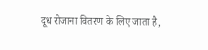दूध रोजाना वितरण के लिए जाता है,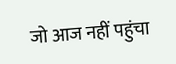जो आज नहीं पहुंचा